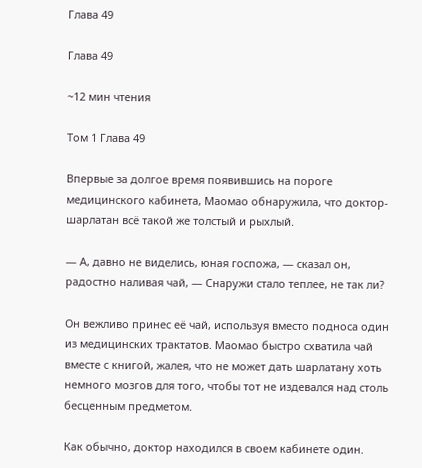Глава 49

Глава 49

~12 мин чтения

Том 1 Глава 49

Впервые за долгое время появившись на пороге медицинского кабинета, Маомао обнаружила, что доктор-шарлатан всё такой же толстый и рыхлый.

— А, давно не виделись, юная госпожа, — сказал он, радостно наливая чай, — Снаружи стало теплее, не так ли?

Он вежливо принес её чай, используя вместо подноса один из медицинских трактатов. Маомао быстро схватила чай вместе с книгой, жалея, что не может дать шарлатану хоть немного мозгов для того, чтобы тот не издевался над столь бесценным предметом.

Как обычно, доктор находился в своем кабинете один.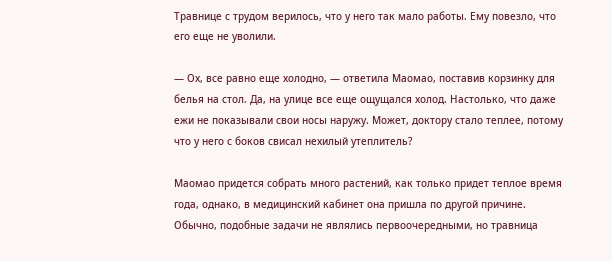Травнице с трудом верилось, что у него так мало работы. Ему повезло, что его еще не уволили.

— Ох, все равно еще холодно, — ответила Маомао, поставив корзинку для белья на стол. Да, на улице все еще ощущался холод. Настолько, что даже ежи не показывали свои носы наружу. Может, доктору стало теплее, потому что у него с боков свисал нехилый утеплитель?

Маомао придется собрать много растений, как только придет теплое время года, однако, в медицинский кабинет она пришла по другой причине. Обычно, подобные задачи не являлись первоочередными, но травница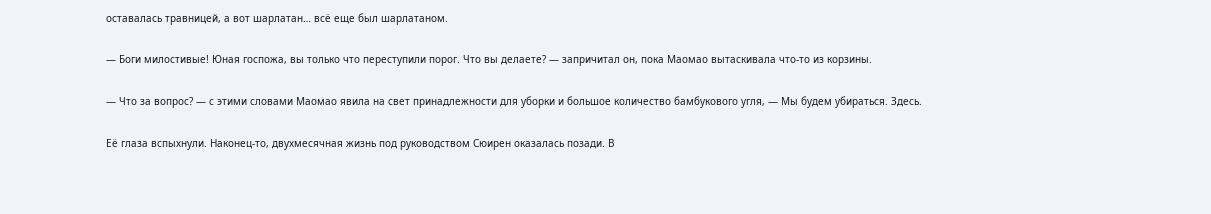оставалась травницей, а вот шарлатан… всё еще был шарлатаном.

— Боги милостивые! Юная госпожа, вы только что переступили порог. Что вы делаете? — запричитал он, пока Маомао вытаскивала что-то из корзины.

— Что за вопрос? — с этими словами Маомао явила на свет принадлежности для уборки и большое количество бамбукового угля, — Мы будем убираться. Здесь.

Её глаза вспыхнули. Наконец-то, двухмесячная жизнь под руководством Сюирен оказалась позади. В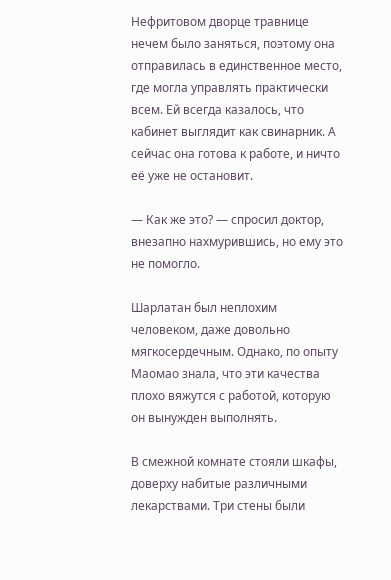Нефритовом дворце травнице нечем было заняться, поэтому она отправилась в единственное место, где могла управлять практически всем. Ей всегда казалось, что кабинет выглядит как свинарник. А сейчас она готова к работе, и ничто её уже не остановит.

— Как же это? — спросил доктор, внезапно нахмурившись, но ему это не помогло.

Шарлатан был неплохим человеком, даже довольно мягкосердечным. Однако, по опыту Маомао знала, что эти качества плохо вяжутся с работой, которую он вынужден выполнять.

В смежной комнате стояли шкафы, доверху набитые различными лекарствами. Три стены были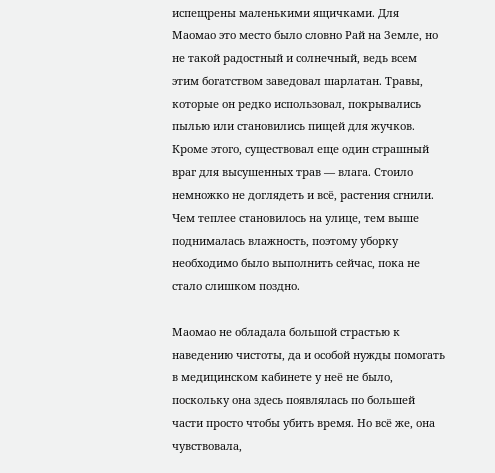испещрены маленькими ящичками. Для Маомао это место было словно Рай на Земле, но не такой радостный и солнечный, ведь всем этим богатством заведовал шарлатан. Травы, которые он редко использовал, покрывались пылью или становились пищей для жучков. Кроме этого, существовал еще один страшный враг для высушенных трав — влага. Стоило немножко не доглядеть и всё, растения сгнили. Чем теплее становилось на улице, тем выше поднималась влажность, поэтому уборку необходимо было выполнить сейчас, пока не стало слишком поздно.

Маомао не обладала большой страстью к наведению чистоты, да и особой нужды помогать в медицинском кабинете у неё не было, поскольку она здесь появлялась по большей части просто чтобы убить время. Но всё же, она чувствовала,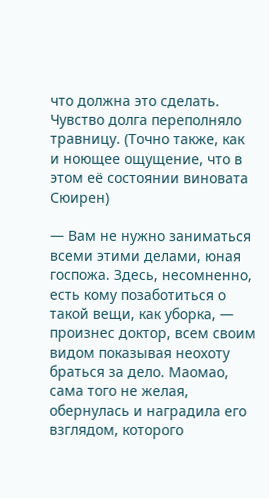что должна это сделать. Чувство долга переполняло травницу. (Точно также, как и ноющее ощущение, что в этом её состоянии виновата Сюирен)

— Вам не нужно заниматься всеми этими делами, юная госпожа. Здесь, несомненно, есть кому позаботиться о такой вещи, как уборка, — произнес доктор, всем своим видом показывая неохоту браться за дело. Маомао, сама того не желая, обернулась и наградила его взглядом, которого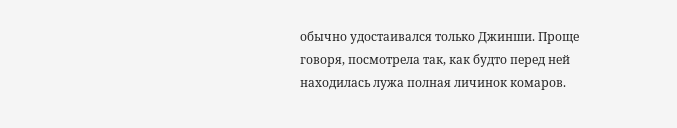обычно удостаивался только Джинши. Проще говоря, посмотрела так, как будто перед ней находилась лужа полная личинок комаров.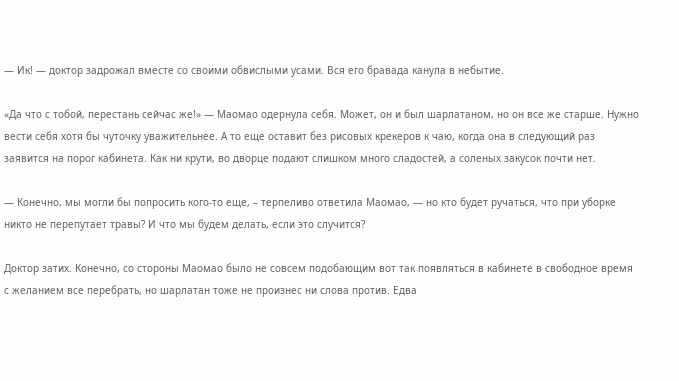— Ик! — доктор задрожал вместе со своими обвислыми усами. Вся его бравада канула в небытие.

«Да что с тобой, перестань сейчас же!» — Маомао одернула себя. Может, он и был шарлатаном, но он все же старше. Нужно вести себя хотя бы чуточку уважительнее. А то еще оставит без рисовых крекеров к чаю, когда она в следующий раз заявится на порог кабинета. Как ни крути, во дворце подают слишком много сладостей, а соленых закусок почти нет.

— Конечно, мы могли бы попросить кого-то еще, – терпеливо ответила Маомао, — но кто будет ручаться, что при уборке никто не перепутает травы? И что мы будем делать, если это случится?

Доктор затих. Конечно, со стороны Маомао было не совсем подобающим вот так появляться в кабинете в свободное время с желанием все перебрать, но шарлатан тоже не произнес ни слова против. Едва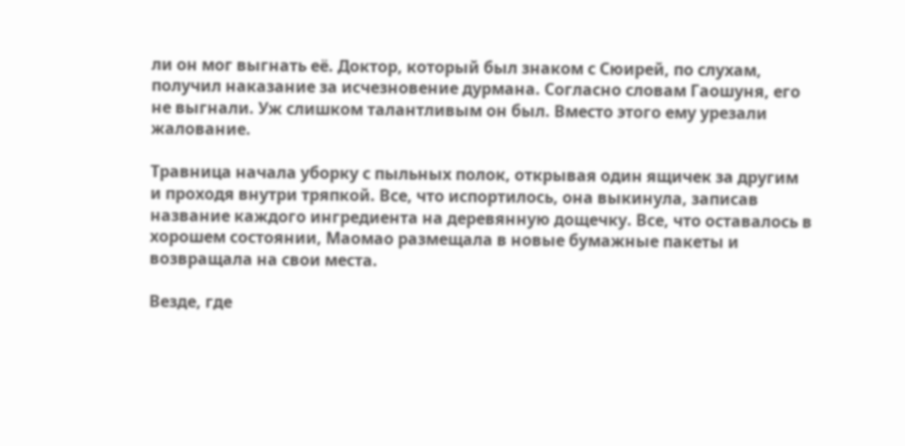ли он мог выгнать её. Доктор, который был знаком с Сюирей, по слухам, получил наказание за исчезновение дурмана. Согласно словам Гаошуня, его не выгнали. Уж слишком талантливым он был. Вместо этого ему урезали жалование.

Травница начала уборку с пыльных полок, открывая один ящичек за другим и проходя внутри тряпкой. Все, что испортилось, она выкинула, записав название каждого ингредиента на деревянную дощечку. Все, что оставалось в хорошем состоянии, Маомао размещала в новые бумажные пакеты и возвращала на свои места.

Везде, где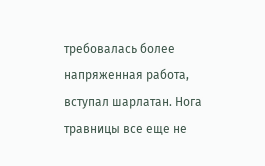требовалась более напряженная работа, вступал шарлатан. Нога травницы все еще не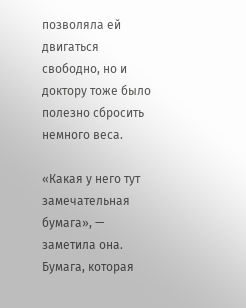позволяла ей двигаться свободно, но и доктору тоже было полезно сбросить немного веса.

«Какая у него тут замечательная бумага», — заметила она. Бумага, которая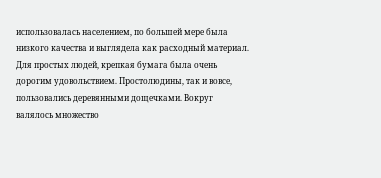использовалась населением, по большей мере была низкого качества и выглядела как расходный материал. Для простых людей, крепкая бумага была очень дорогим удовольствием. Простолюдины, так и вовсе, пользовались деревянными дощечками. Вокруг валялось множество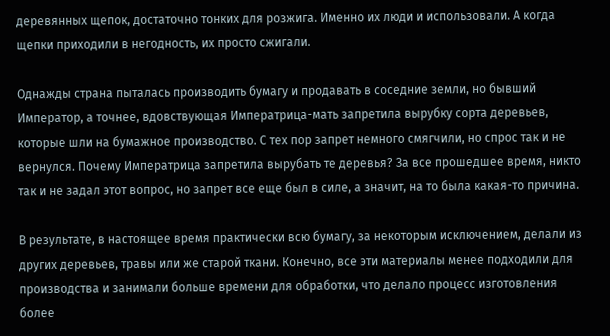деревянных щепок, достаточно тонких для розжига. Именно их люди и использовали. А когда щепки приходили в негодность, их просто сжигали.

Однажды страна пыталась производить бумагу и продавать в соседние земли, но бывший Император, а точнее, вдовствующая Императрица-мать запретила вырубку сорта деревьев, которые шли на бумажное производство. С тех пор запрет немного смягчили, но спрос так и не вернулся. Почему Императрица запретила вырубать те деревья? За все прошедшее время, никто так и не задал этот вопрос, но запрет все еще был в силе, а значит, на то была какая-то причина.

В результате, в настоящее время практически всю бумагу, за некоторым исключением, делали из других деревьев, травы или же старой ткани. Конечно, все эти материалы менее подходили для производства и занимали больше времени для обработки, что делало процесс изготовления более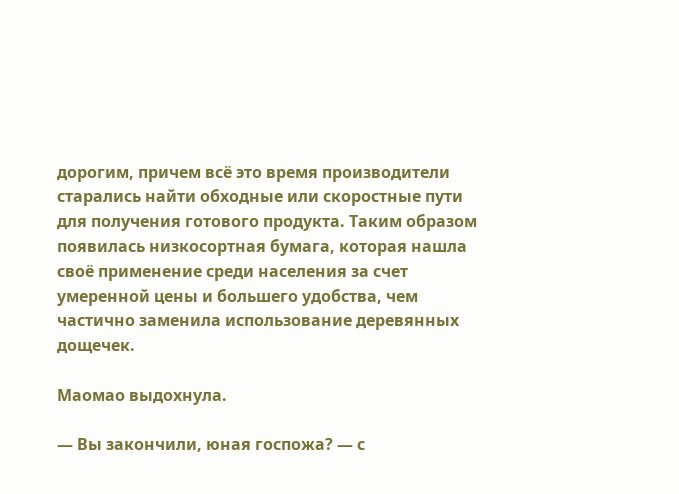дорогим, причем всё это время производители старались найти обходные или скоростные пути для получения готового продукта. Таким образом появилась низкосортная бумага, которая нашла своё применение среди населения за счет умеренной цены и большего удобства, чем частично заменила использование деревянных дощечек.

Маомао выдохнула.

— Вы закончили, юная госпожа? — с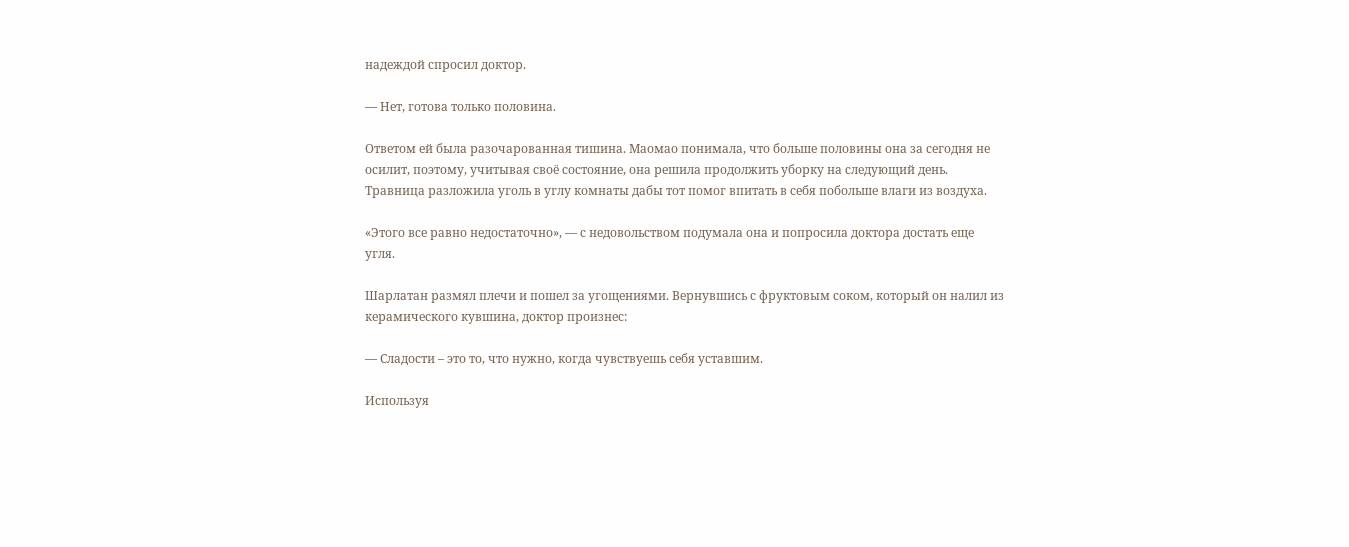надеждой спросил доктор.

— Нет, готова только половина.

Ответом ей была разочарованная тишина. Маомао понимала, что больше половины она за сегодня не осилит, поэтому, учитывая своё состояние, она решила продолжить уборку на следующий день. Травница разложила уголь в углу комнаты дабы тот помог впитать в себя побольше влаги из воздуха.

«Этого все равно недостаточно», — с недовольством подумала она и попросила доктора достать еще угля.

Шарлатан размял плечи и пошел за угощениями. Вернувшись с фруктовым соком, который он налил из керамического кувшина, доктор произнес:

— Сладости – это то, что нужно, когда чувствуешь себя уставшим.

Используя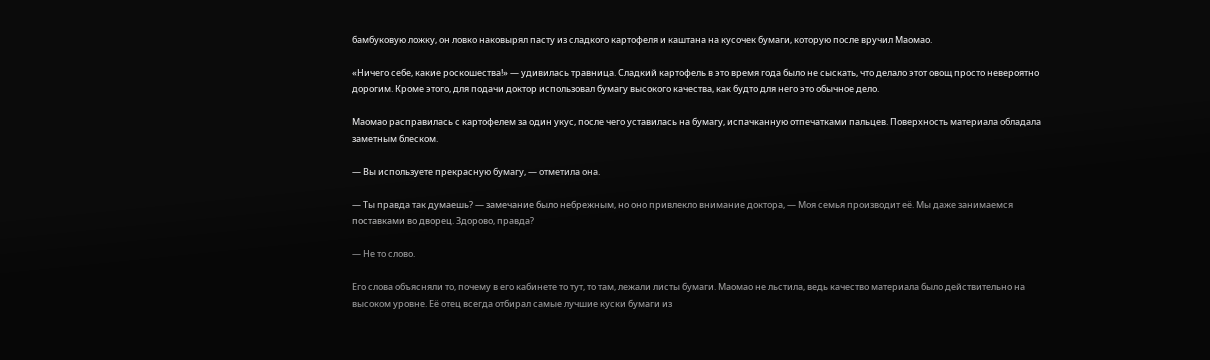бамбуковую ложку, он ловко наковырял пасту из сладкого картофеля и каштана на кусочек бумаги, которую после вручил Маомао.

«Ничего себе, какие роскошества!» — удивилась травница. Сладкий картофель в это время года было не сыскать, что делало этот овощ просто невероятно дорогим. Кроме этого, для подачи доктор использовал бумагу высокого качества, как будто для него это обычное дело.

Маомао расправилась с картофелем за один укус, после чего уставилась на бумагу, испачканную отпечатками пальцев. Поверхность материала обладала заметным блеском.

— Вы используете прекрасную бумагу, — отметила она.

— Ты правда так думаешь? — замечание было небрежным, но оно привлекло внимание доктора, — Моя семья производит её. Мы даже занимаемся поставками во дворец. Здорово, правда?

— Не то слово.

Его слова объясняли то, почему в его кабинете то тут, то там, лежали листы бумаги. Маомао не льстила, ведь качество материала было действительно на высоком уровне. Её отец всегда отбирал самые лучшие куски бумаги из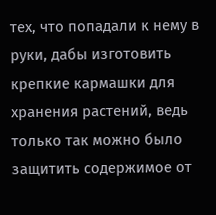тех, что попадали к нему в руки, дабы изготовить крепкие кармашки для хранения растений, ведь только так можно было защитить содержимое от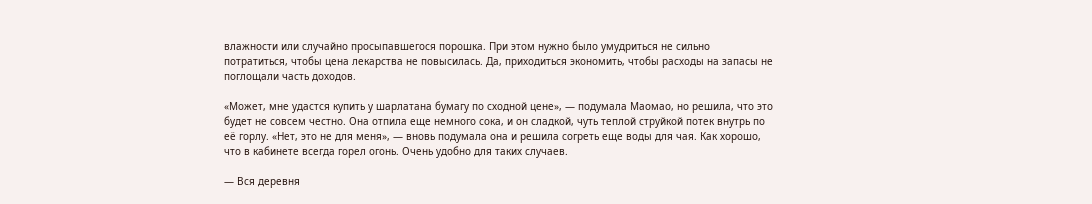влажности или случайно просыпавшегося порошка. При этом нужно было умудриться не сильно потратиться, чтобы цена лекарства не повысилась. Да, приходиться экономить, чтобы расходы на запасы не поглощали часть доходов.

«Может, мне удастся купить у шарлатана бумагу по сходной цене», — подумала Маомао, но решила, что это будет не совсем честно. Она отпила еще немного сока, и он сладкой, чуть теплой струйкой потек внутрь по её горлу. «Нет, это не для меня», — вновь подумала она и решила согреть еще воды для чая. Как хорошо, что в кабинете всегда горел огонь. Очень удобно для таких случаев.

— Вся деревня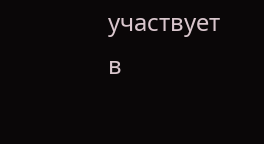участвует в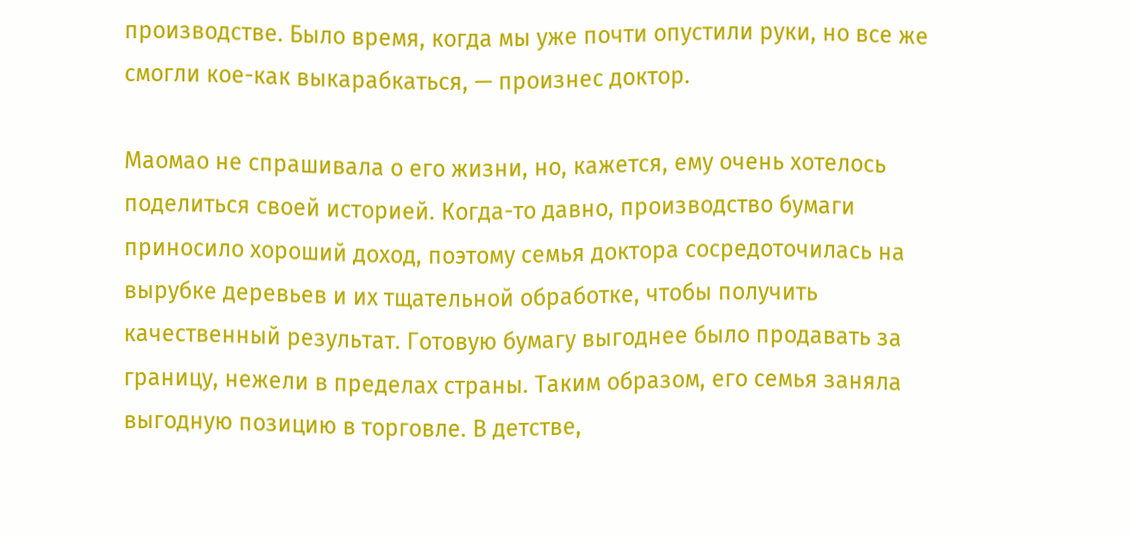производстве. Было время, когда мы уже почти опустили руки, но все же смогли кое-как выкарабкаться, — произнес доктор.

Маомао не спрашивала о его жизни, но, кажется, ему очень хотелось поделиться своей историей. Когда-то давно, производство бумаги приносило хороший доход, поэтому семья доктора сосредоточилась на вырубке деревьев и их тщательной обработке, чтобы получить качественный результат. Готовую бумагу выгоднее было продавать за границу, нежели в пределах страны. Таким образом, его семья заняла выгодную позицию в торговле. В детстве,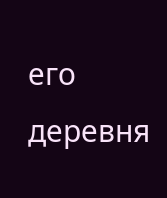его деревня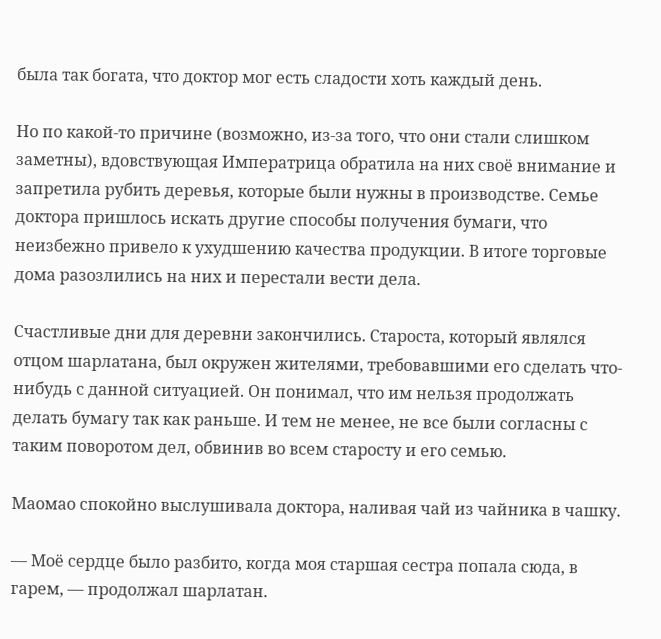была так богата, что доктор мог есть сладости хоть каждый день.

Но по какой-то причине (возможно, из-за того, что они стали слишком заметны), вдовствующая Императрица обратила на них своё внимание и запретила рубить деревья, которые были нужны в производстве. Семье доктора пришлось искать другие способы получения бумаги, что неизбежно привело к ухудшению качества продукции. В итоге торговые дома разозлились на них и перестали вести дела.

Счастливые дни для деревни закончились. Староста, который являлся отцом шарлатана, был окружен жителями, требовавшими его сделать что-нибудь с данной ситуацией. Он понимал, что им нельзя продолжать делать бумагу так как раньше. И тем не менее, не все были согласны с таким поворотом дел, обвинив во всем старосту и его семью.

Маомао спокойно выслушивала доктора, наливая чай из чайника в чашку.

— Моё сердце было разбито, когда моя старшая сестра попала сюда, в гарем, — продолжал шарлатан.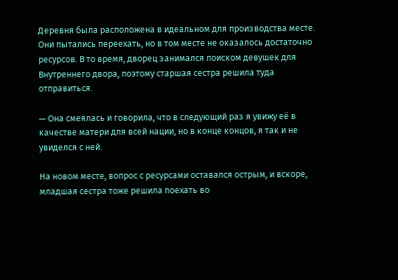Деревня была расположена в идеальном для производства месте. Они пытались переехать, но в том месте не оказалось достаточно ресурсов. В то время, дворец занимался поиском девушек для Внутреннего двора, поэтому старшая сестра решила туда отправиться.

— Она смеялась и говорила, что в следующий раз я увижу её в качестве матери для всей нации, но в конце концов, я так и не увиделся с ней.

На новом месте, вопрос с ресурсами оставался острым, и вскоре, младшая сестра тоже решила поехать во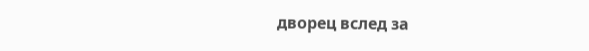дворец вслед за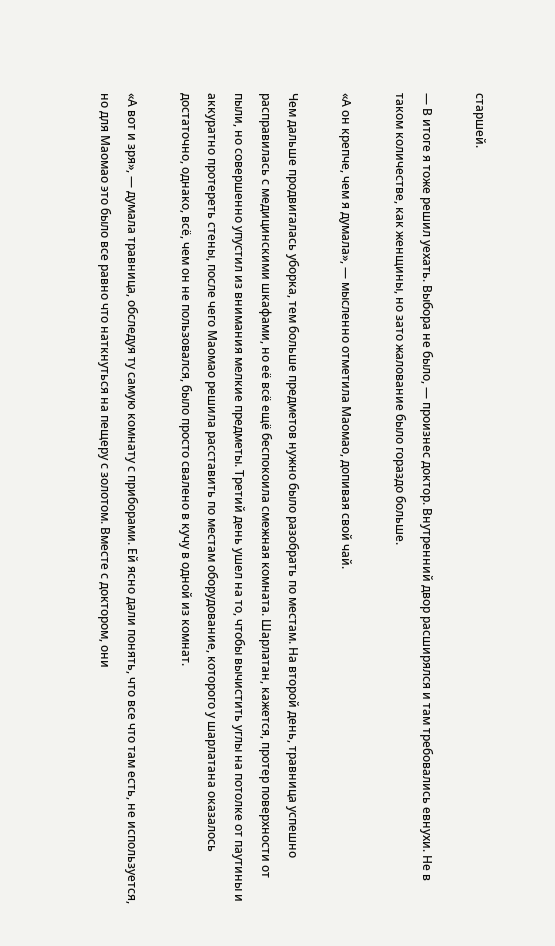старшей.

— В итоге я тоже решил уехать. Выбора не было, — произнес доктор. Внутренний двор расширялся и там требовались евнухи. Не в таком количестве, как женщины, но зато жалование было гораздо больше.

«А он крепче, чем я думала», — мысленно отметила Маомао, допивая свой чай.

Чем дальше продвигалась уборка, тем больше предметов нужно было разобрать по местам. На второй день, травница успешно расправилась с медицинскими шкафами, но её всё ещё беспокоила смежная комната. Шарлатан, кажется, протер поверхности от пыли, но совершенно упустил из внимания мелкие предметы. Третий день ушел на то, чтобы вычистить углы на потолке от паутины и аккуратно протереть стены, после чего Маомао решила расставить по местам оборудование, которого у шарлатана оказалось достаточно, однако, всё, чем он не пользовался, было просто свалено в кучу в одной из комнат.

«А вот и зря», — думала травница, обследуя ту самую комнату с приборами. Ей ясно дали понять, что все что там есть, не используется, но для Маомао это было все равно что наткнуться на пещеру с золотом. Вместе с доктором, они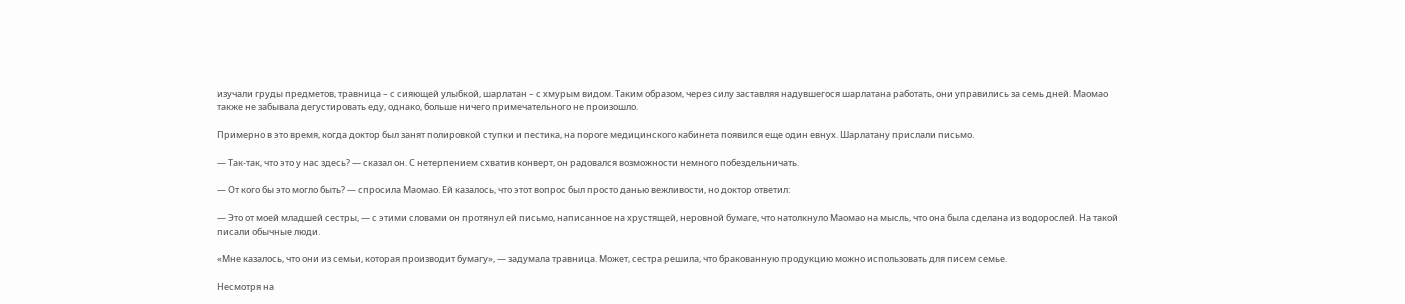изучали груды предметов, травница – с сияющей улыбкой, шарлатан – с хмурым видом. Таким образом, через силу заставляя надувшегося шарлатана работать, они управились за семь дней. Маомао также не забывала дегустировать еду, однако, больше ничего примечательного не произошло.

Примерно в это время, когда доктор был занят полировкой ступки и пестика, на пороге медицинского кабинета появился еще один евнух. Шарлатану прислали письмо.

— Так-так, что это у нас здесь? — сказал он. С нетерпением схватив конверт, он радовался возможности немного побездельничать.

— От кого бы это могло быть? — спросила Маомао. Ей казалось, что этот вопрос был просто данью вежливости, но доктор ответил:

— Это от моей младшей сестры, — с этими словами он протянул ей письмо, написанное на хрустящей, неровной бумаге, что натолкнуло Маомао на мысль, что она была сделана из водорослей. На такой писали обычные люди.

«Мне казалось, что они из семьи, которая производит бумагу», — задумала травница. Может, сестра решила, что бракованную продукцию можно использовать для писем семье.

Несмотря на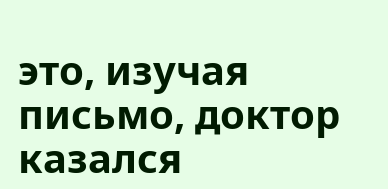это, изучая письмо, доктор казался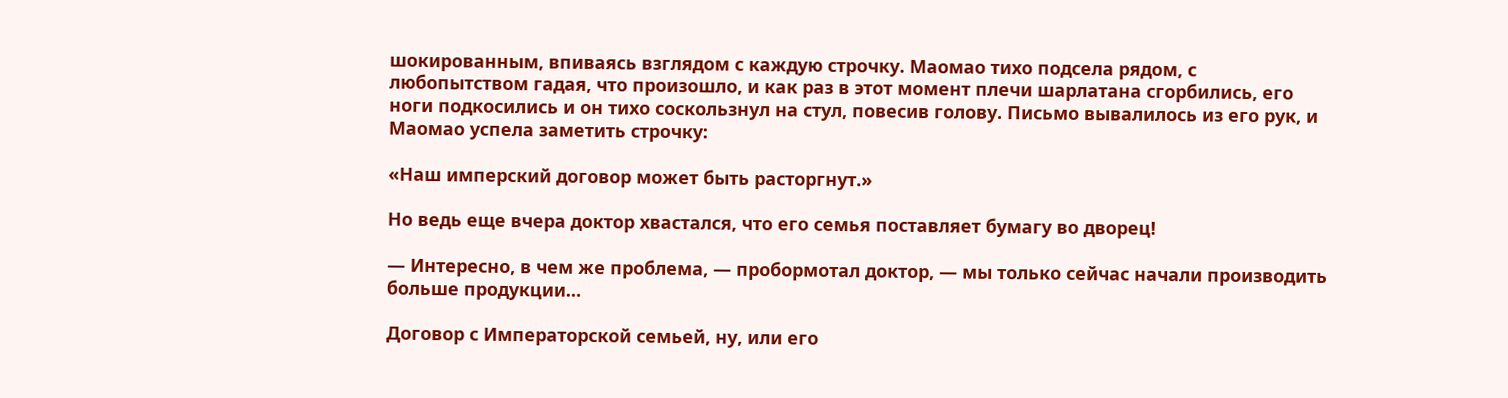шокированным, впиваясь взглядом с каждую строчку. Маомао тихо подсела рядом, с любопытством гадая, что произошло, и как раз в этот момент плечи шарлатана сгорбились, его ноги подкосились и он тихо соскользнул на стул, повесив голову. Письмо вывалилось из его рук, и Маомао успела заметить строчку:

«Наш имперский договор может быть расторгнут.»

Но ведь еще вчера доктор хвастался, что его семья поставляет бумагу во дворец!

— Интересно, в чем же проблема, — пробормотал доктор, — мы только сейчас начали производить больше продукции…

Договор с Императорской семьей, ну, или его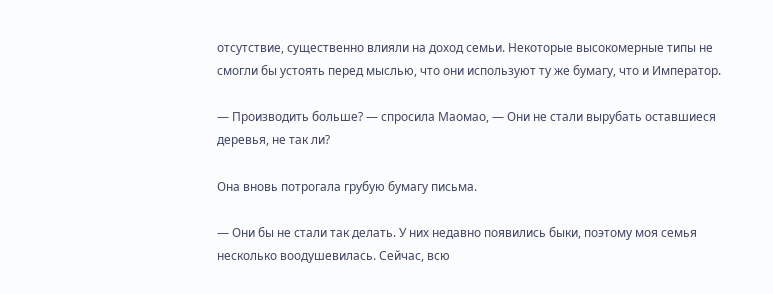отсутствие, существенно влияли на доход семьи. Некоторые высокомерные типы не смогли бы устоять перед мыслью, что они используют ту же бумагу, что и Император.

— Производить больше? — спросила Маомао, — Они не стали вырубать оставшиеся деревья, не так ли?

Она вновь потрогала грубую бумагу письма.

— Они бы не стали так делать. У них недавно появились быки, поэтому моя семья несколько воодушевилась. Сейчас, всю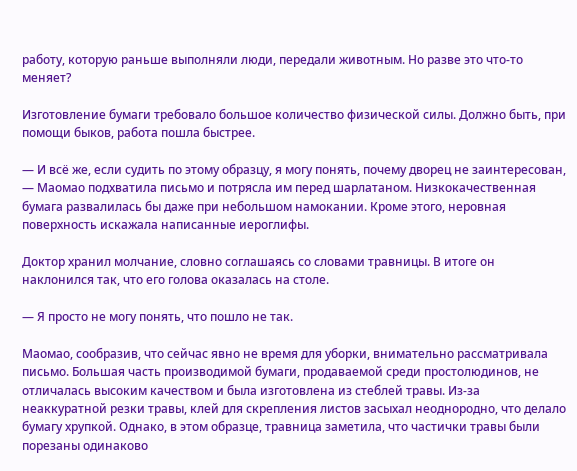работу, которую раньше выполняли люди, передали животным. Но разве это что-то меняет?

Изготовление бумаги требовало большое количество физической силы. Должно быть, при помощи быков, работа пошла быстрее.

— И всё же, если судить по этому образцу, я могу понять, почему дворец не заинтересован, — Маомао подхватила письмо и потрясла им перед шарлатаном. Низкокачественная бумага развалилась бы даже при небольшом намокании. Кроме этого, неровная поверхность искажала написанные иероглифы.

Доктор хранил молчание, словно соглашаясь со словами травницы. В итоге он наклонился так, что его голова оказалась на столе.

— Я просто не могу понять, что пошло не так.

Маомао, сообразив, что сейчас явно не время для уборки, внимательно рассматривала письмо. Большая часть производимой бумаги, продаваемой среди простолюдинов, не отличалась высоким качеством и была изготовлена из стеблей травы. Из-за неаккуратной резки травы, клей для скрепления листов засыхал неоднородно, что делало бумагу хрупкой. Однако, в этом образце, травница заметила, что частички травы были порезаны одинаково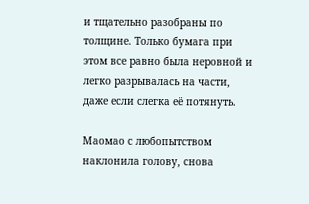и тщательно разобраны по толщине. Только бумага при этом все равно была неровной и легко разрывалась на части, даже если слегка её потянуть.

Маомао с любопытством наклонила голову, снова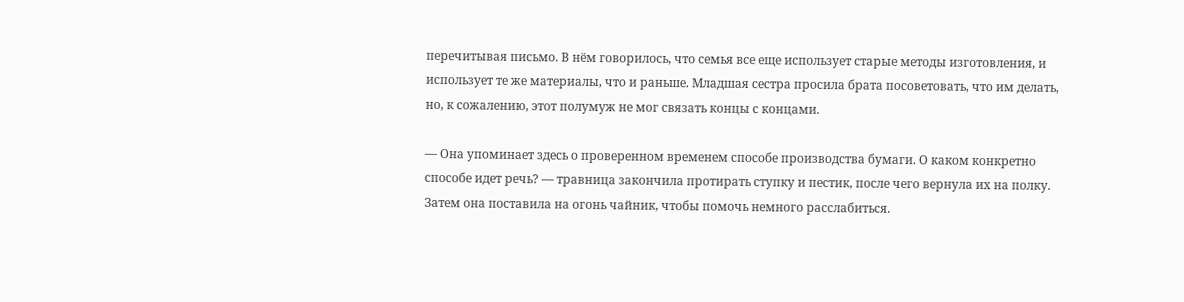перечитывая письмо. В нём говорилось, что семья все еще использует старые методы изготовления, и использует те же материалы, что и раньше. Младшая сестра просила брата посоветовать, что им делать, но, к сожалению, этот полумуж не мог связать концы с концами.

— Она упоминает здесь о проверенном временем способе производства бумаги. О каком конкретно способе идет речь? — травница закончила протирать ступку и пестик, после чего вернула их на полку. Затем она поставила на огонь чайник, чтобы помочь немного расслабиться.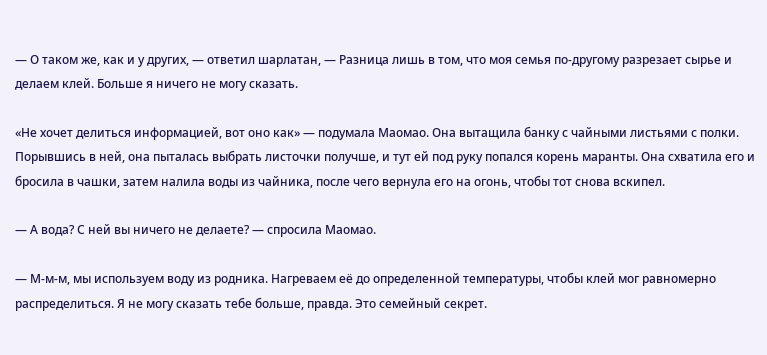— О таком же, как и у других, — ответил шарлатан, — Разница лишь в том, что моя семья по-другому разрезает сырье и делаем клей. Больше я ничего не могу сказать.

«Не хочет делиться информацией, вот оно как» — подумала Маомао. Она вытащила банку с чайными листьями с полки. Порывшись в ней, она пыталась выбрать листочки получше, и тут ей под руку попался корень маранты. Она схватила его и бросила в чашки, затем налила воды из чайника, после чего вернула его на огонь, чтобы тот снова вскипел.

— А вода? С ней вы ничего не делаете? — спросила Маомао.

— М-м-м, мы используем воду из родника. Нагреваем её до определенной температуры, чтобы клей мог равномерно распределиться. Я не могу сказать тебе больше, правда. Это семейный секрет.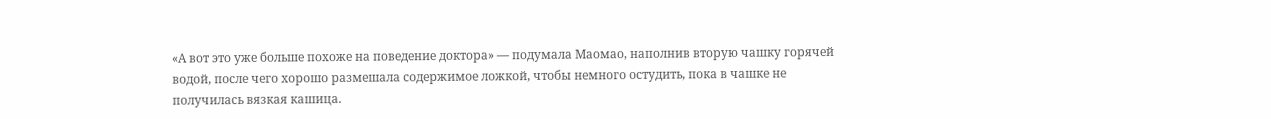«А вот это уже больше похоже на поведение доктора» — подумала Маомао, наполнив вторую чашку горячей водой, после чего хорошо размешала содержимое ложкой, чтобы немного остудить, пока в чашке не получилась вязкая кашица.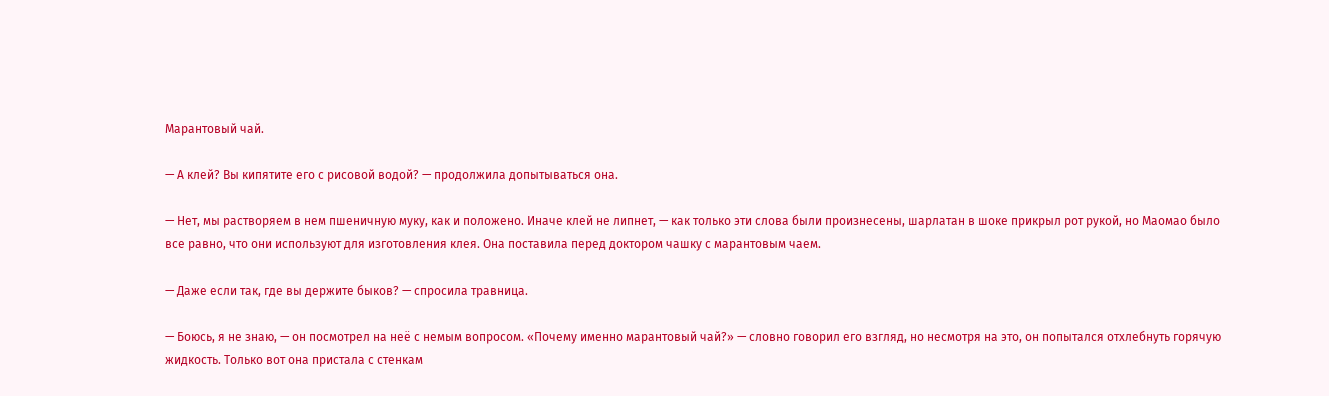Марантовый чай.

— А клей? Вы кипятите его с рисовой водой? — продолжила допытываться она.

— Нет, мы растворяем в нем пшеничную муку, как и положено. Иначе клей не липнет, — как только эти слова были произнесены, шарлатан в шоке прикрыл рот рукой, но Маомао было все равно, что они используют для изготовления клея. Она поставила перед доктором чашку с марантовым чаем.

— Даже если так, где вы держите быков? — спросила травница.

— Боюсь, я не знаю, — он посмотрел на неё с немым вопросом. «Почему именно марантовый чай?» — словно говорил его взгляд, но несмотря на это, он попытался отхлебнуть горячую жидкость. Только вот она пристала с стенкам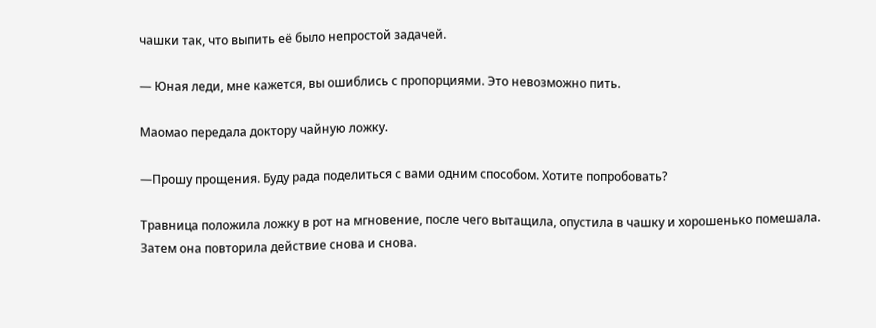чашки так, что выпить её было непростой задачей.

— Юная леди, мне кажется, вы ошиблись с пропорциями. Это невозможно пить.

Маомао передала доктору чайную ложку.

—Прошу прощения. Буду рада поделиться с вами одним способом. Хотите попробовать?

Травница положила ложку в рот на мгновение, после чего вытащила, опустила в чашку и хорошенько помешала. Затем она повторила действие снова и снова.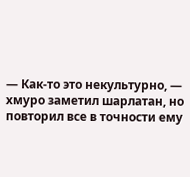— Как-то это некультурно, — хмуро заметил шарлатан, но повторил все в точности ему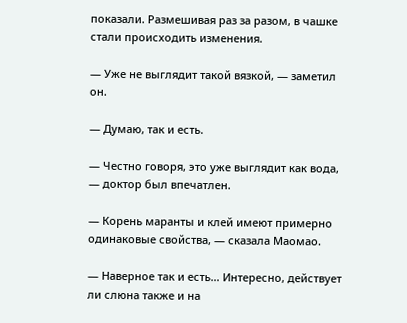показали. Размешивая раз за разом, в чашке стали происходить изменения.

— Уже не выглядит такой вязкой, — заметил он.

— Думаю, так и есть.

— Честно говоря, это уже выглядит как вода, — доктор был впечатлен.

— Корень маранты и клей имеют примерно одинаковые свойства, — сказала Маомао.

— Наверное так и есть… Интересно, действует ли слюна также и на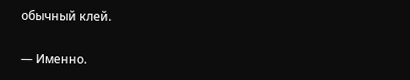обычный клей.

— Именно.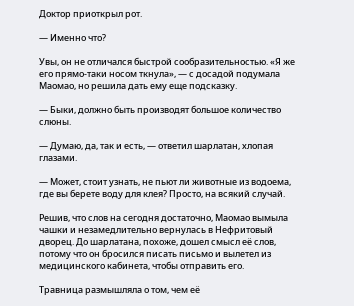Доктор приоткрыл рот.

— Именно что?

Увы, он не отличался быстрой сообразительностью. «Я же его прямо-таки носом ткнула», — с досадой подумала Маомао, но решила дать ему еще подсказку.

— Быки, должно быть производят большое количество слюны.

— Думаю, да, так и есть, — ответил шарлатан, хлопая глазами.

— Может, стоит узнать, не пьют ли животные из водоема, где вы берете воду для клея? Просто, на всякий случай.

Решив, что слов на сегодня достаточно, Маомао вымыла чашки и незамедлительно вернулась в Нефритовый дворец. До шарлатана, похоже, дошел смысл её слов, потому что он бросился писать письмо и вылетел из медицинского кабинета, чтобы отправить его.

Травница размышляла о том, чем её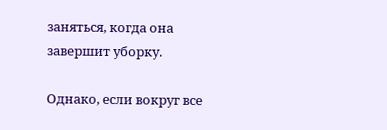заняться, когда она завершит уборку.

Однако, если вокруг все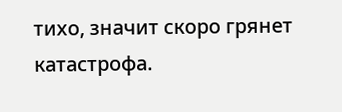тихо, значит скоро грянет катастрофа.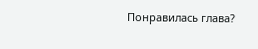Понравилась глава?